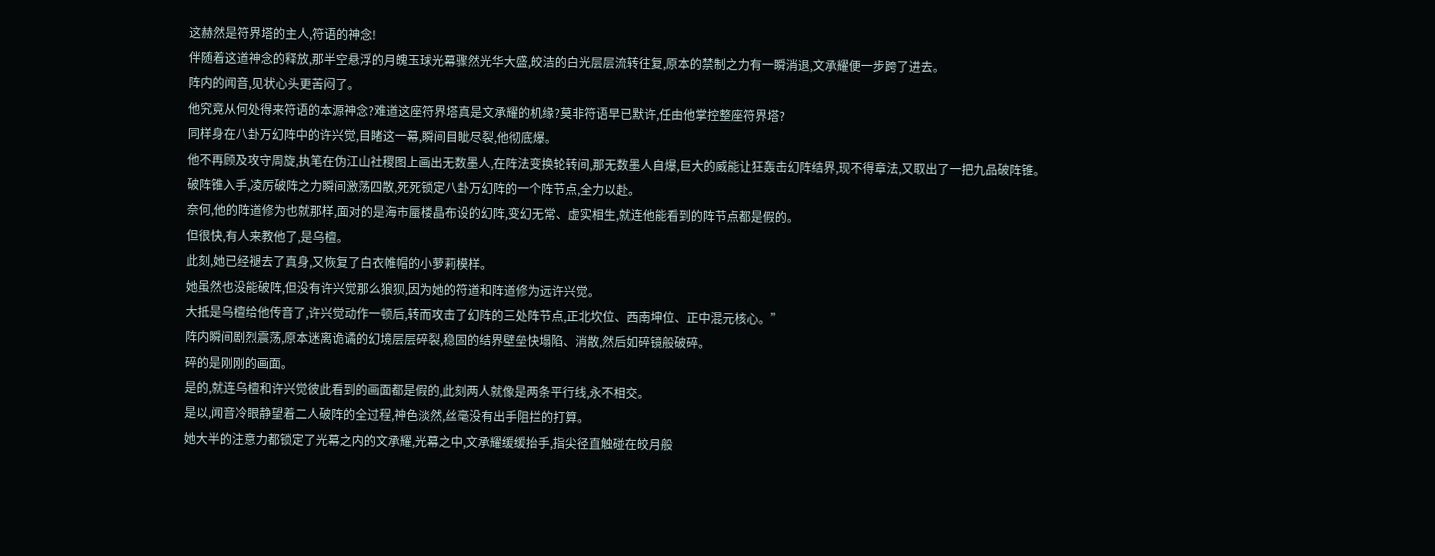这赫然是符界塔的主人,符语的神念!
伴随着这道神念的释放,那半空悬浮的月魄玉球光幕骤然光华大盛,皎洁的白光层层流转往复,原本的禁制之力有一瞬消退,文承耀便一步跨了进去。
阵内的闻音,见状心头更苦闷了。
他究竟从何处得来符语的本源神念?难道这座符界塔真是文承耀的机缘?莫非符语早已默许,任由他掌控整座符界塔?
同样身在八卦万幻阵中的许兴觉,目睹这一幕,瞬间目眦尽裂,他彻底爆。
他不再顾及攻守周旋,执笔在伪江山社稷图上画出无数墨人,在阵法变换轮转间,那无数墨人自爆,巨大的威能让狂轰击幻阵结界,现不得章法,又取出了一把九品破阵锥。
破阵锥入手,凌厉破阵之力瞬间激荡四散,死死锁定八卦万幻阵的一个阵节点,全力以赴。
奈何,他的阵道修为也就那样,面对的是海市蜃楼晶布设的幻阵,变幻无常、虚实相生,就连他能看到的阵节点都是假的。
但很快,有人来教他了,是乌檀。
此刻,她已经褪去了真身,又恢复了白衣帷帽的小萝莉模样。
她虽然也没能破阵,但没有许兴觉那么狼狈,因为她的符道和阵道修为远许兴觉。
大抵是乌檀给他传音了,许兴觉动作一顿后,转而攻击了幻阵的三处阵节点,正北坎位、西南坤位、正中混元核心。”
阵内瞬间剧烈震荡,原本迷离诡谲的幻境层层碎裂,稳固的结界壁垒快塌陷、消散,然后如碎镜般破碎。
碎的是刚刚的画面。
是的,就连乌檀和许兴觉彼此看到的画面都是假的,此刻两人就像是两条平行线,永不相交。
是以,闻音冷眼静望着二人破阵的全过程,神色淡然,丝毫没有出手阻拦的打算。
她大半的注意力都锁定了光幕之内的文承耀,光幕之中,文承耀缓缓抬手,指尖径直触碰在皎月般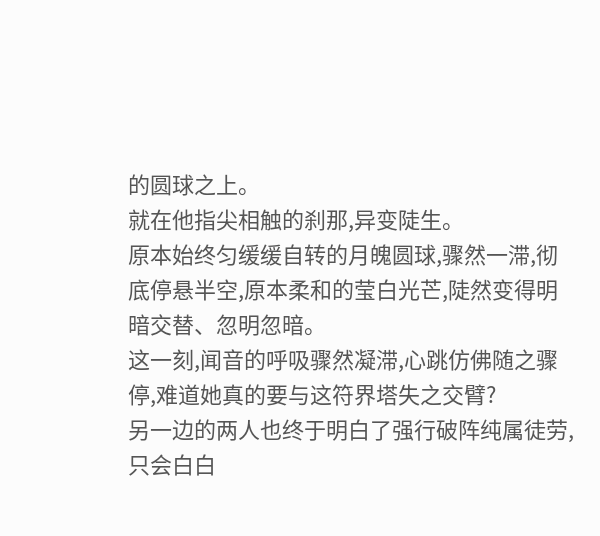的圆球之上。
就在他指尖相触的刹那,异变陡生。
原本始终匀缓缓自转的月魄圆球,骤然一滞,彻底停悬半空,原本柔和的莹白光芒,陡然变得明暗交替、忽明忽暗。
这一刻,闻音的呼吸骤然凝滞,心跳仿佛随之骤停,难道她真的要与这符界塔失之交臂?
另一边的两人也终于明白了强行破阵纯属徒劳,只会白白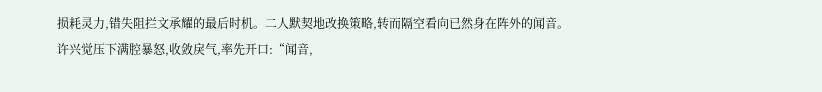损耗灵力,错失阻拦文承耀的最后时机。二人默契地改换策略,转而隔空看向已然身在阵外的闻音。
许兴觉压下满腔暴怒,收敛戾气,率先开口:“闻音,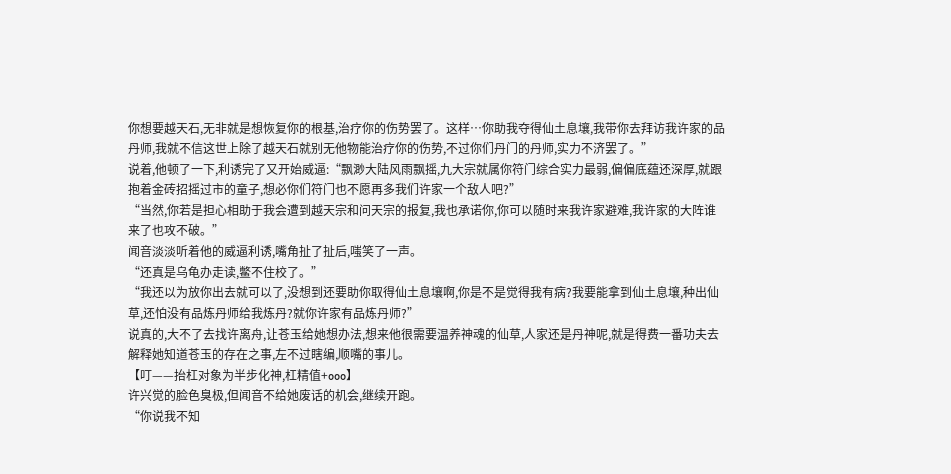你想要越天石,无非就是想恢复你的根基,治疗你的伤势罢了。这样…你助我夺得仙土息壤,我带你去拜访我许家的品丹师,我就不信这世上除了越天石就别无他物能治疗你的伤势,不过你们丹门的丹师,实力不济罢了。”
说着,他顿了一下,利诱完了又开始威逼:“飘渺大陆风雨飘摇,九大宗就属你符门综合实力最弱,偏偏底蕴还深厚,就跟抱着金砖招摇过市的童子,想必你们符门也不愿再多我们许家一个敌人吧?”
“当然,你若是担心相助于我会遭到越天宗和问天宗的报复,我也承诺你,你可以随时来我许家避难,我许家的大阵谁来了也攻不破。”
闻音淡淡听着他的威逼利诱,嘴角扯了扯后,嗤笑了一声。
“还真是乌龟办走读,鳖不住校了。”
“我还以为放你出去就可以了,没想到还要助你取得仙土息壤啊,你是不是觉得我有病?我要能拿到仙土息壤,种出仙草,还怕没有品炼丹师给我炼丹?就你许家有品炼丹师?”
说真的,大不了去找许离舟,让苍玉给她想办法,想来他很需要温养神魂的仙草,人家还是丹神呢,就是得费一番功夫去解释她知道苍玉的存在之事,左不过瞎编,顺嘴的事儿。
【叮——抬杠对象为半步化神,杠精值+ooo】
许兴觉的脸色臭极,但闻音不给她废话的机会,继续开跑。
“你说我不知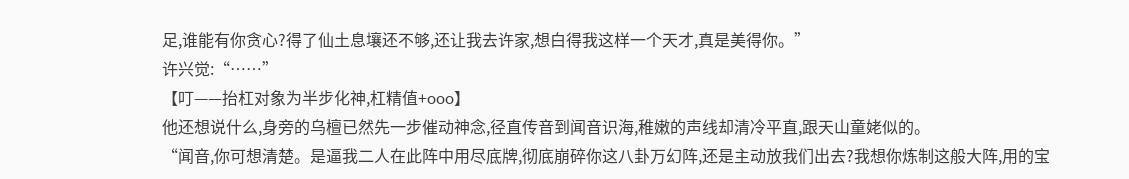足,谁能有你贪心?得了仙土息壤还不够,还让我去许家,想白得我这样一个天才,真是美得你。”
许兴觉:“……”
【叮——抬杠对象为半步化神,杠精值+ooo】
他还想说什么,身旁的乌檀已然先一步催动神念,径直传音到闻音识海,稚嫩的声线却清冷平直,跟天山童姥似的。
“闻音,你可想清楚。是逼我二人在此阵中用尽底牌,彻底崩碎你这八卦万幻阵,还是主动放我们出去?我想你炼制这般大阵,用的宝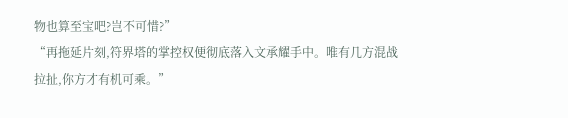物也算至宝吧?岂不可惜?”
“再拖延片刻,符界塔的掌控权便彻底落入文承耀手中。唯有几方混战拉扯,你方才有机可乘。”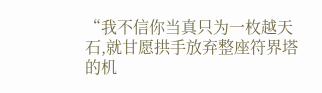“我不信你当真只为一枚越天石,就甘愿拱手放弃整座符界塔的机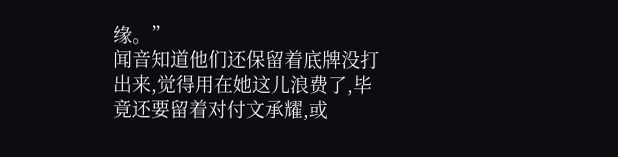缘。”
闻音知道他们还保留着底牌没打出来,觉得用在她这儿浪费了,毕竟还要留着对付文承耀,或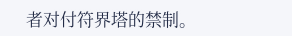者对付符界塔的禁制。